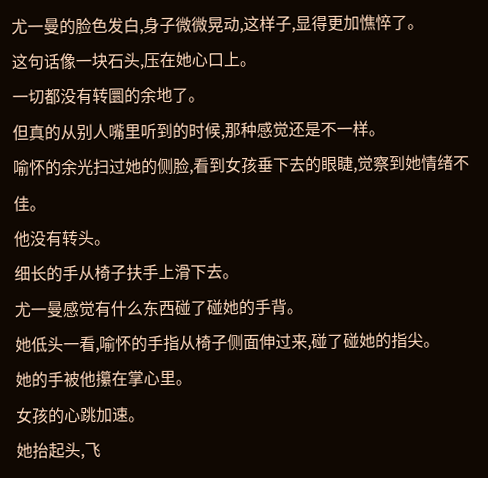尤一曼的脸色发白,身子微微晃动,这样子,显得更加憔悴了。
这句话像一块石头,压在她心口上。
一切都没有转圜的余地了。
但真的从别人嘴里听到的时候,那种感觉还是不一样。
喻怀的余光扫过她的侧脸,看到女孩垂下去的眼睫,觉察到她情绪不佳。
他没有转头。
细长的手从椅子扶手上滑下去。
尤一曼感觉有什么东西碰了碰她的手背。
她低头一看,喻怀的手指从椅子侧面伸过来,碰了碰她的指尖。
她的手被他攥在掌心里。
女孩的心跳加速。
她抬起头,飞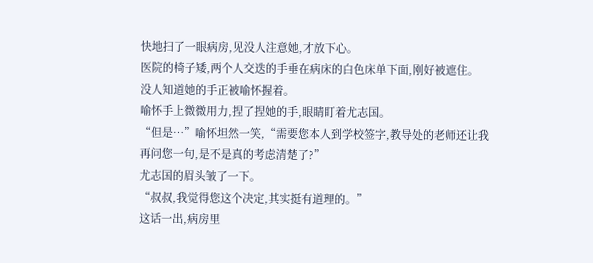快地扫了一眼病房,见没人注意她,才放下心。
医院的椅子矮,两个人交迭的手垂在病床的白色床单下面,刚好被遮住。
没人知道她的手正被喻怀握着。
喻怀手上微微用力,捏了捏她的手,眼睛盯着尤志国。
“但是…”喻怀坦然一笑,“需要您本人到学校签字,教导处的老师还让我再问您一句,是不是真的考虑清楚了?”
尤志国的眉头皱了一下。
“叔叔,我觉得您这个决定,其实挺有道理的。”
这话一出,病房里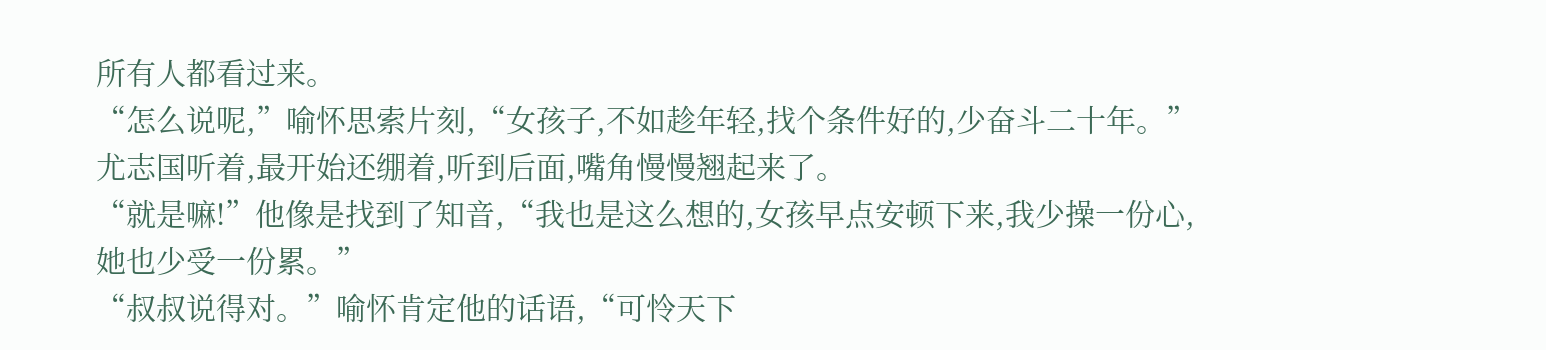所有人都看过来。
“怎么说呢,”喻怀思索片刻,“女孩子,不如趁年轻,找个条件好的,少奋斗二十年。”
尤志国听着,最开始还绷着,听到后面,嘴角慢慢翘起来了。
“就是嘛!”他像是找到了知音,“我也是这么想的,女孩早点安顿下来,我少操一份心,她也少受一份累。”
“叔叔说得对。”喻怀肯定他的话语,“可怜天下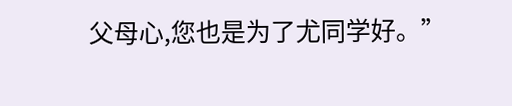父母心,您也是为了尤同学好。”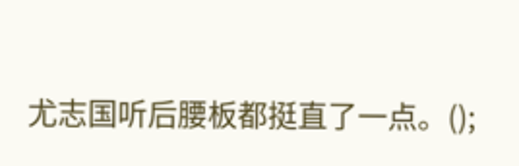尤志国听后腰板都挺直了一点。();